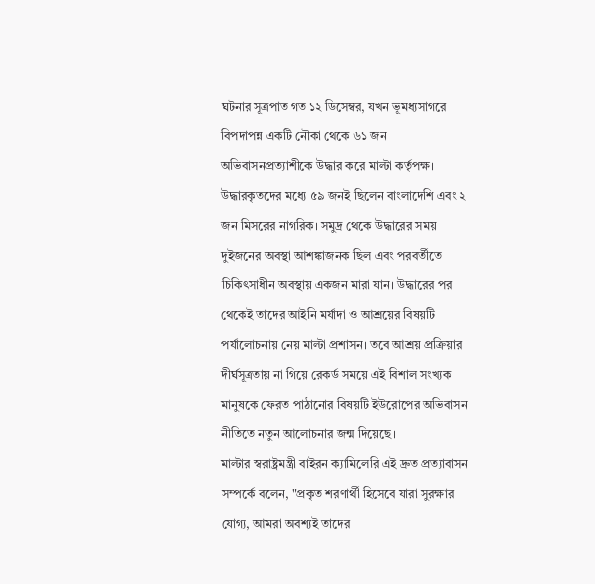ঘটনার সূত্রপাত গত ১২ ডিসেম্বর, যখন ভূমধ্যসাগরে বিপদাপন্ন একটি নৌকা থেকে ৬১ জন অভিবাসনপ্রত্যাশীকে উদ্ধার করে মাল্টা কর্তৃপক্ষ। উদ্ধারকৃতদের মধ্যে ৫৯ জনই ছিলেন বাংলাদেশি এবং ২ জন মিসরের নাগরিক। সমুদ্র থেকে উদ্ধারের সময় দুইজনের অবস্থা আশঙ্কাজনক ছিল এবং পরবর্তীতে চিকিৎসাধীন অবস্থায় একজন মারা যান। উদ্ধারের পর থেকেই তাদের আইনি মর্যাদা ও আশ্রয়ের বিষয়টি পর্যালোচনায় নেয় মাল্টা প্রশাসন। তবে আশ্রয় প্রক্রিয়ার দীর্ঘসূত্রতায় না গিয়ে রেকর্ড সময়ে এই বিশাল সংখ্যক মানুষকে ফেরত পাঠানোর বিষয়টি ইউরোপের অভিবাসন নীতিতে নতুন আলোচনার জন্ম দিয়েছে।
মাল্টার স্বরাষ্ট্রমন্ত্রী বাইরন ক্যামিলেরি এই দ্রুত প্রত্যাবাসন সম্পর্কে বলেন, "প্রকৃত শরণার্থী হিসেবে যারা সুরক্ষার যোগ্য, আমরা অবশ্যই তাদের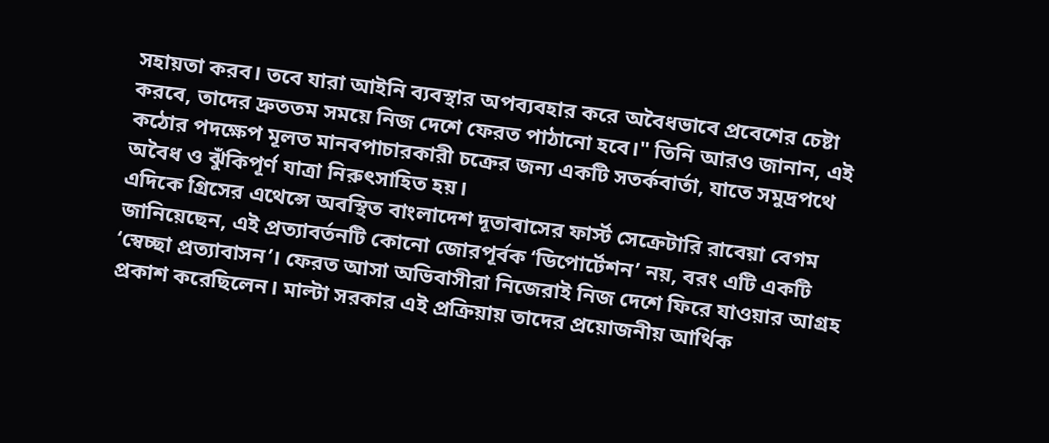সহায়তা করব। তবে যারা আইনি ব্যবস্থার অপব্যবহার করে অবৈধভাবে প্রবেশের চেষ্টা করবে, তাদের দ্রুততম সময়ে নিজ দেশে ফেরত পাঠানো হবে।" তিনি আরও জানান, এই কঠোর পদক্ষেপ মূলত মানবপাচারকারী চক্রের জন্য একটি সতর্কবার্তা, যাতে সমুদ্রপথে অবৈধ ও ঝুঁকিপূর্ণ যাত্রা নিরুৎসাহিত হয়।
এদিকে গ্রিসের এথেন্সে অবস্থিত বাংলাদেশ দূতাবাসের ফার্স্ট সেক্রেটারি রাবেয়া বেগম জানিয়েছেন, এই প্রত্যাবর্তনটি কোনো জোরপূর্বক ‘ডিপোর্টেশন’ নয়, বরং এটি একটি ‘স্বেচ্ছা প্রত্যাবাসন’। ফেরত আসা অভিবাসীরা নিজেরাই নিজ দেশে ফিরে যাওয়ার আগ্রহ প্রকাশ করেছিলেন। মাল্টা সরকার এই প্রক্রিয়ায় তাদের প্রয়োজনীয় আর্থিক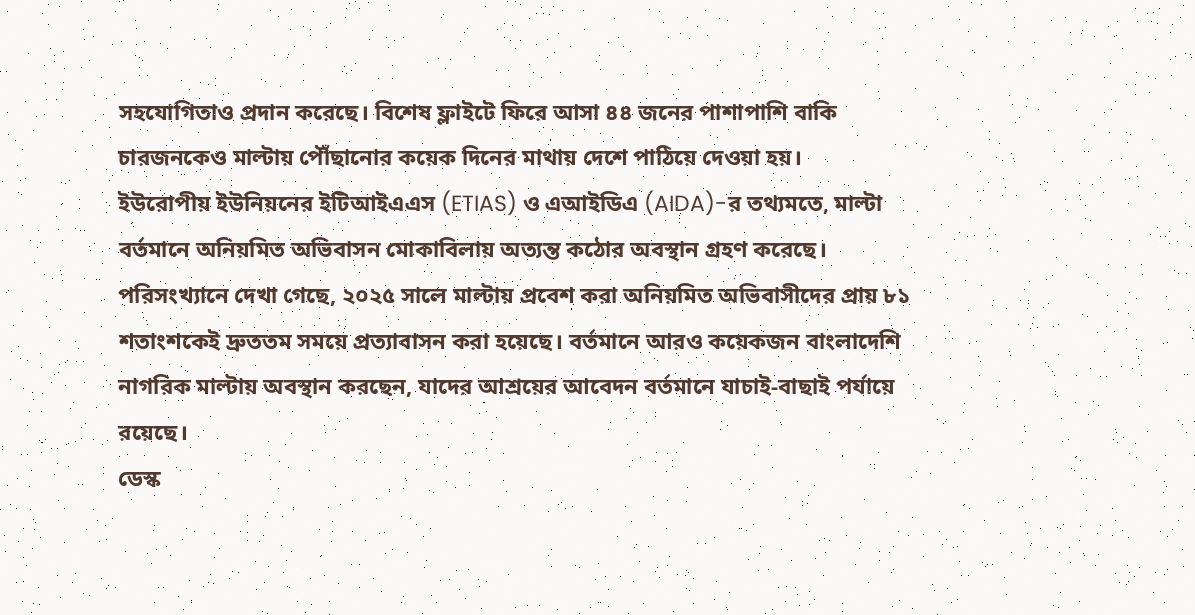সহযোগিতাও প্রদান করেছে। বিশেষ ফ্লাইটে ফিরে আসা ৪৪ জনের পাশাপাশি বাকি চারজনকেও মাল্টায় পৌঁছানোর কয়েক দিনের মাথায় দেশে পাঠিয়ে দেওয়া হয়।
ইউরোপীয় ইউনিয়নের ইটিআইএএস (ETIAS) ও এআইডিএ (AIDA)-র তথ্যমতে, মাল্টা বর্তমানে অনিয়মিত অভিবাসন মোকাবিলায় অত্যন্ত কঠোর অবস্থান গ্রহণ করেছে। পরিসংখ্যানে দেখা গেছে, ২০২৫ সালে মাল্টায় প্রবেশ করা অনিয়মিত অভিবাসীদের প্রায় ৮১ শতাংশকেই দ্রুততম সময়ে প্রত্যাবাসন করা হয়েছে। বর্তমানে আরও কয়েকজন বাংলাদেশি নাগরিক মাল্টায় অবস্থান করছেন, যাদের আশ্রয়ের আবেদন বর্তমানে যাচাই-বাছাই পর্যায়ে রয়েছে।
ডেস্ক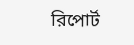রিপোর্ট